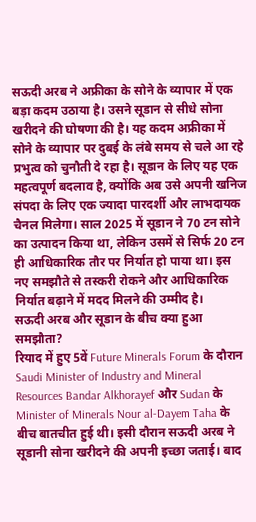सऊदी अरब ने अफ्रीका के सोने के व्यापार में एक बड़ा कदम उठाया है। उसने सूडान से सीधे सोना खरीदने की घोषणा की है। यह कदम अफ्रीका में सोने के व्यापार पर दुबई के लंबे समय से चले आ रहे प्रभुत्व को चुनौती दे रहा है। सूडान के लिए यह एक महत्वपूर्ण बदलाव है, क्योंकि अब उसे अपनी खनिज संपदा के लिए एक ज्यादा पारदर्शी और लाभदायक चैनल मिलेगा। साल 2025 में सूडान ने 70 टन सोने का उत्पादन किया था, लेकिन उसमें से सिर्फ 20 टन ही आधिकारिक तौर पर निर्यात हो पाया था। इस नए समझौते से तस्करी रोकने और आधिकारिक निर्यात बढ़ाने में मदद मिलने की उम्मीद है।
सऊदी अरब और सूडान के बीच क्या हुआ समझौता?
रियाद में हुए 5वें Future Minerals Forum के दौरान Saudi Minister of Industry and Mineral Resources Bandar Alkhorayef और Sudan के Minister of Minerals Nour al-Dayem Taha के बीच बातचीत हुई थी। इसी दौरान सऊदी अरब ने सूडानी सोना खरीदने की अपनी इच्छा जताई। बाद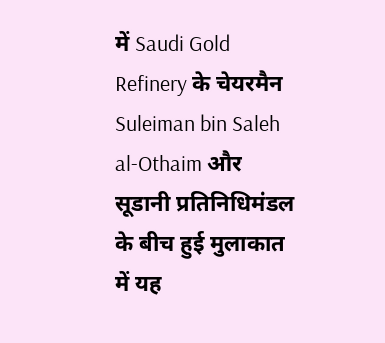में Saudi Gold Refinery के चेयरमैन Suleiman bin Saleh al-Othaim और सूडानी प्रतिनिधिमंडल के बीच हुई मुलाकात में यह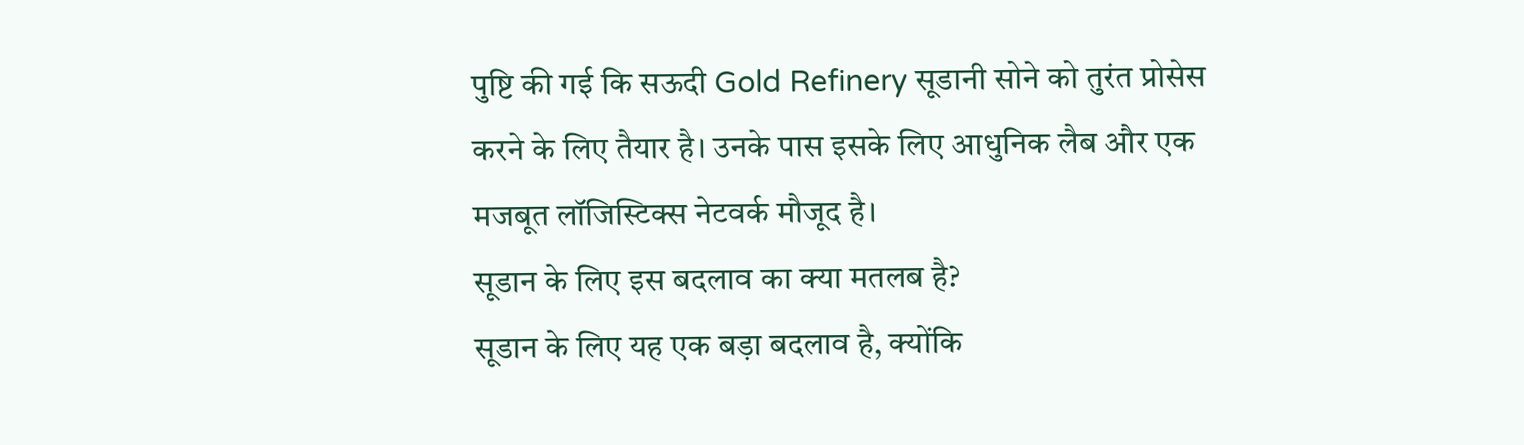पुष्टि की गई कि सऊदी Gold Refinery सूडानी सोने को तुरंत प्रोसेस करने के लिए तैयार है। उनके पास इसके लिए आधुनिक लैब और एक मजबूत लॉजिस्टिक्स नेटवर्क मौजूद है।
सूडान के लिए इस बदलाव का क्या मतलब है?
सूडान के लिए यह एक बड़ा बदलाव है, क्योंकि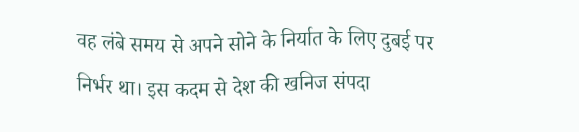वह लंबे समय से अपने सोने के निर्यात के लिए दुबई पर निर्भर था। इस कदम से देश की खनिज संपदा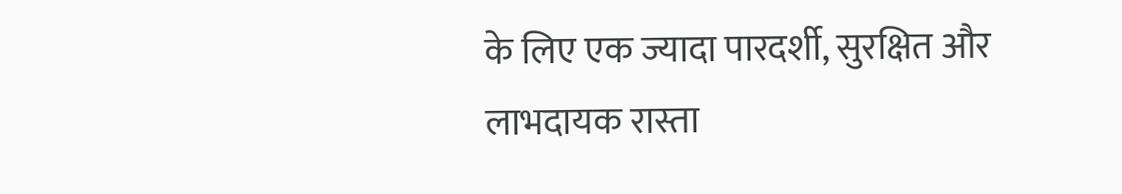के लिए एक ज्यादा पारदर्शी, सुरक्षित और लाभदायक रास्ता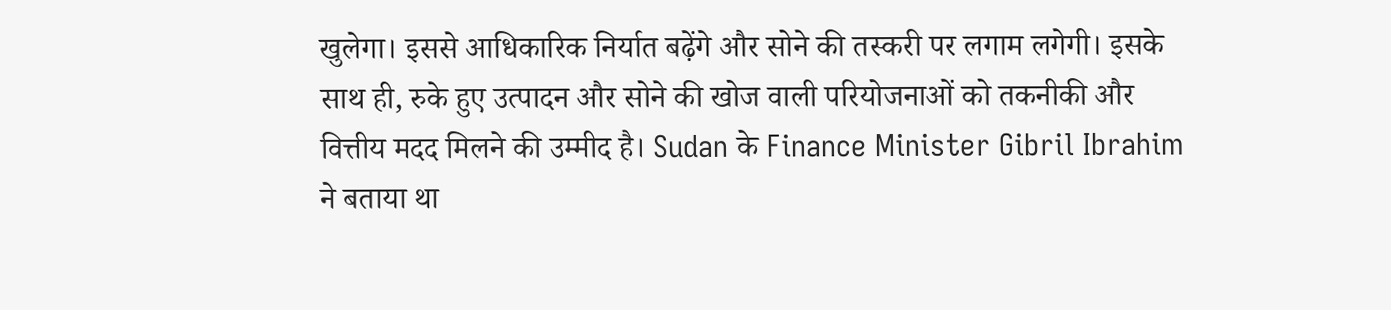खुलेगा। इससे आधिकारिक निर्यात बढ़ेंगे और सोने की तस्करी पर लगाम लगेगी। इसके साथ ही, रुके हुए उत्पादन और सोने की खोज वाली परियोजनाओं को तकनीकी और वित्तीय मदद मिलने की उम्मीद है। Sudan के Finance Minister Gibril Ibrahim ने बताया था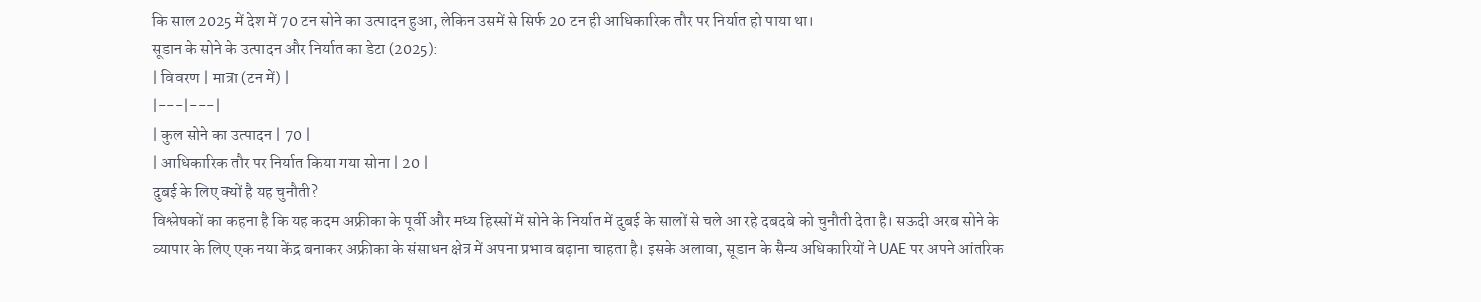कि साल 2025 में देश में 70 टन सोने का उत्पादन हुआ, लेकिन उसमें से सिर्फ 20 टन ही आधिकारिक तौर पर निर्यात हो पाया था।
सूडान के सोने के उत्पादन और निर्यात का डेटा (2025):
| विवरण | मात्रा (टन में) |
|---|---|
| कुल सोने का उत्पादन | 70 |
| आधिकारिक तौर पर निर्यात किया गया सोना | 20 |
दुबई के लिए क्यों है यह चुनौती?
विश्लेषकों का कहना है कि यह कदम अफ्रीका के पूर्वी और मध्य हिस्सों में सोने के निर्यात में दुबई के सालों से चले आ रहे दबदबे को चुनौती देता है। सऊदी अरब सोने के व्यापार के लिए एक नया केंद्र बनाकर अफ्रीका के संसाधन क्षेत्र में अपना प्रभाव बढ़ाना चाहता है। इसके अलावा, सूडान के सैन्य अधिकारियों ने UAE पर अपने आंतरिक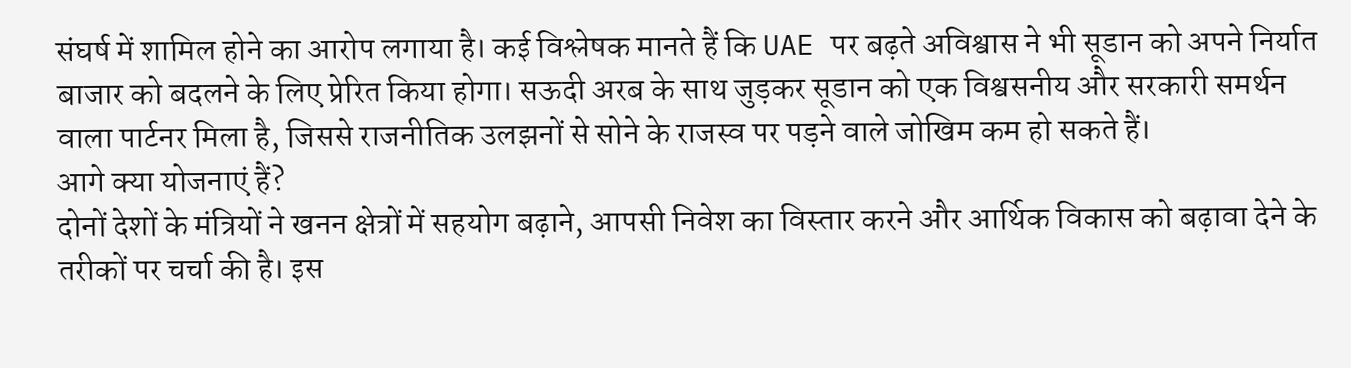संघर्ष में शामिल होने का आरोप लगाया है। कई विश्लेषक मानते हैं कि UAE पर बढ़ते अविश्वास ने भी सूडान को अपने निर्यात बाजार को बदलने के लिए प्रेरित किया होगा। सऊदी अरब के साथ जुड़कर सूडान को एक विश्वसनीय और सरकारी समर्थन वाला पार्टनर मिला है, जिससे राजनीतिक उलझनों से सोने के राजस्व पर पड़ने वाले जोखिम कम हो सकते हैं।
आगे क्या योजनाएं हैं?
दोनों देशों के मंत्रियों ने खनन क्षेत्रों में सहयोग बढ़ाने, आपसी निवेश का विस्तार करने और आर्थिक विकास को बढ़ावा देने के तरीकों पर चर्चा की है। इस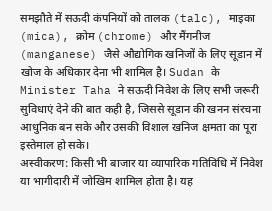समझौते में सऊदी कंपनियों को तालक (talc), माइका (mica), क्रोम (chrome) और मैंगनीज (manganese) जैसे औद्योगिक खनिजों के लिए सूडान में खोज के अधिकार देना भी शामिल है। Sudan के Minister Taha ने सऊदी निवेश के लिए सभी जरूरी सुविधाएं देने की बात कही है, जिससे सूडान की खनन संरचना आधुनिक बन सके और उसकी विशाल खनिज क्षमता का पूरा इस्तेमाल हो सके।
अस्वीकरण: किसी भी बाजार या व्यापारिक गतिविधि में निवेश या भागीदारी में जोखिम शामिल होता है। यह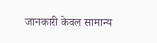जानकारी केवल सामान्य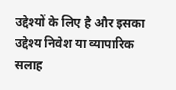उद्देश्यों के लिए है और इसका उद्देश्य निवेश या व्यापारिक सलाह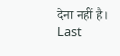देना नहीं है।
Last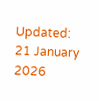Updated: 21 January 2026